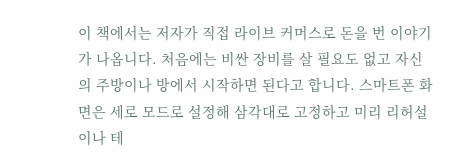이 책에서는 저자가 직접 라이브 커머스로 돈을 번 이야기가 나옵니다. 처음에는 비싼 장비를 살 필요도 없고 자신의 주방이나 방에서 시작하면 된다고 합니다. 스마트폰 화면은 세로 모드로 설정해 삼각대로 고정하고 미리 리허설이나 테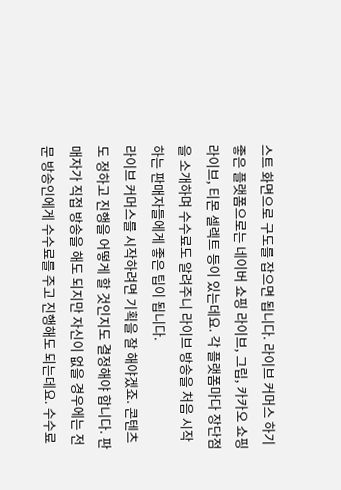스트 화면으로 구도를 잡으면 됩니다. 라이브 커머스 하기 좋은 플랫폼으로는 네이버 쇼핑 라이브, 그립, 카카오 쇼핑 라이브, 티몬 셀렉트 등이 있는데요. 각 플랫폼마다 장단점을 소개하며 수수료도 알려주니 라이브 방송을 처음 시작하는 판매자들에게 좋은 팁이 됩니다.
라이브 커머스를 시작하려면 기획을 잘 해야겠죠. 콘텐츠도 정하고 진행을 어떻게 할 것인지도 결정해야 합니다. 판매자가 직접 방송을 해도 되지만 자신이 없을 경우에는 전문 방송인에게 수수료를 주고 진행해도 되는데요. 수수료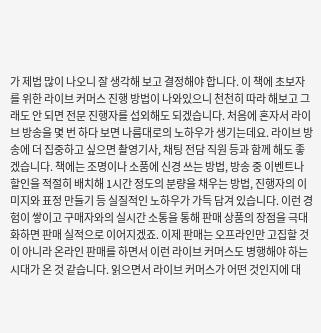가 제법 많이 나오니 잘 생각해 보고 결정해야 합니다. 이 책에 초보자를 위한 라이브 커머스 진행 방법이 나와있으니 천천히 따라 해보고 그래도 안 되면 전문 진행자를 섭외해도 되겠습니다. 처음에 혼자서 라이브 방송을 몇 번 하다 보면 나름대로의 노하우가 생기는데요. 라이브 방송에 더 집중하고 싶으면 촬영기사, 채팅 전담 직원 등과 함께 해도 좋겠습니다. 책에는 조명이나 소품에 신경 쓰는 방법, 방송 중 이벤트나 할인을 적절히 배치해 1시간 정도의 분량을 채우는 방법, 진행자의 이미지와 표정 만들기 등 실질적인 노하우가 가득 담겨 있습니다. 이런 경험이 쌓이고 구매자와의 실시간 소통을 통해 판매 상품의 장점을 극대화하면 판매 실적으로 이어지겠죠. 이제 판매는 오프라인만 고집할 것이 아니라 온라인 판매를 하면서 이런 라이브 커머스도 병행해야 하는 시대가 온 것 같습니다. 읽으면서 라이브 커머스가 어떤 것인지에 대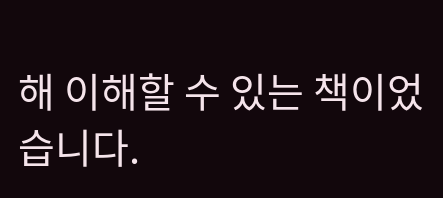해 이해할 수 있는 책이었습니다.